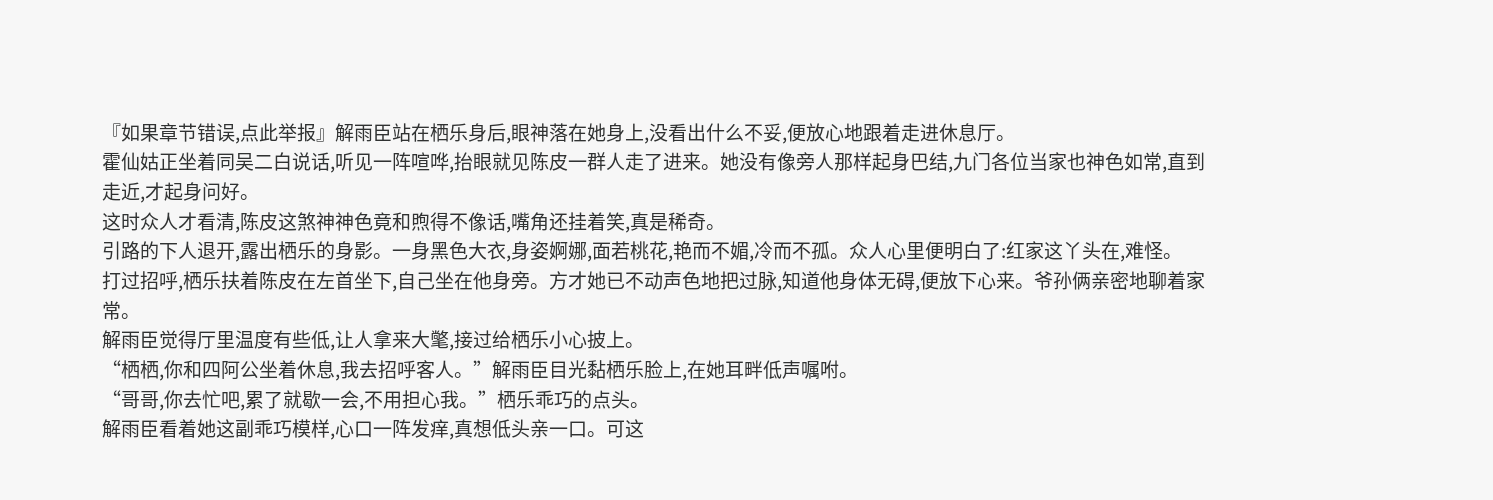『如果章节错误,点此举报』解雨臣站在栖乐身后,眼神落在她身上,没看出什么不妥,便放心地跟着走进休息厅。
霍仙姑正坐着同吴二白说话,听见一阵喧哗,抬眼就见陈皮一群人走了进来。她没有像旁人那样起身巴结,九门各位当家也神色如常,直到走近,才起身问好。
这时众人才看清,陈皮这煞神神色竟和煦得不像话,嘴角还挂着笑,真是稀奇。
引路的下人退开,露出栖乐的身影。一身黑色大衣,身姿婀娜,面若桃花,艳而不媚,冷而不孤。众人心里便明白了:红家这丫头在,难怪。
打过招呼,栖乐扶着陈皮在左首坐下,自己坐在他身旁。方才她已不动声色地把过脉,知道他身体无碍,便放下心来。爷孙俩亲密地聊着家常。
解雨臣觉得厅里温度有些低,让人拿来大氅,接过给栖乐小心披上。
“栖栖,你和四阿公坐着休息,我去招呼客人。”解雨臣目光黏栖乐脸上,在她耳畔低声嘱咐。
“哥哥,你去忙吧,累了就歇一会,不用担心我。”栖乐乖巧的点头。
解雨臣看着她这副乖巧模样,心口一阵发痒,真想低头亲一口。可这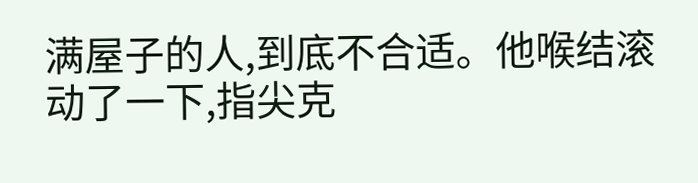满屋子的人,到底不合适。他喉结滚动了一下,指尖克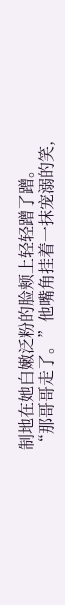制地在她白嫩泛粉的脸颊上轻轻蹭了蹭。
“那哥哥走了。”他嘴角挂着一抹宠溺的笑,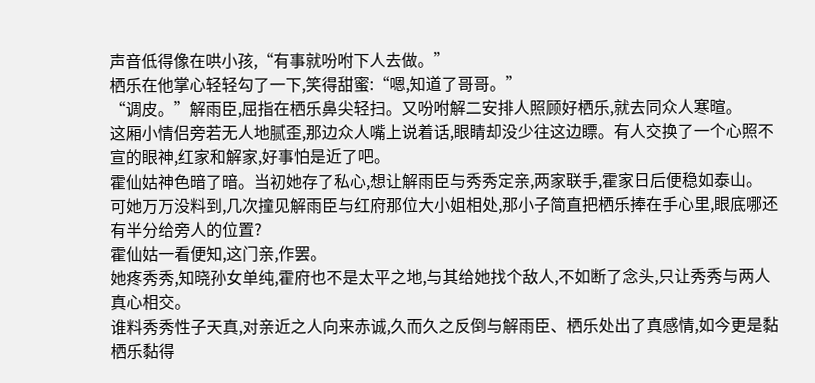声音低得像在哄小孩,“有事就吩咐下人去做。”
栖乐在他掌心轻轻勾了一下,笑得甜蜜:“嗯,知道了哥哥。”
“调皮。”解雨臣,屈指在栖乐鼻尖轻扫。又吩咐解二安排人照顾好栖乐,就去同众人寒暄。
这厢小情侣旁若无人地腻歪,那边众人嘴上说着话,眼睛却没少往这边瞟。有人交换了一个心照不宣的眼神,红家和解家,好事怕是近了吧。
霍仙姑神色暗了暗。当初她存了私心,想让解雨臣与秀秀定亲,两家联手,霍家日后便稳如泰山。
可她万万没料到,几次撞见解雨臣与红府那位大小姐相处,那小子简直把栖乐捧在手心里,眼底哪还有半分给旁人的位置?
霍仙姑一看便知,这门亲,作罢。
她疼秀秀,知晓孙女单纯,霍府也不是太平之地,与其给她找个敌人,不如断了念头,只让秀秀与两人真心相交。
谁料秀秀性子天真,对亲近之人向来赤诚,久而久之反倒与解雨臣、栖乐处出了真感情,如今更是黏栖乐黏得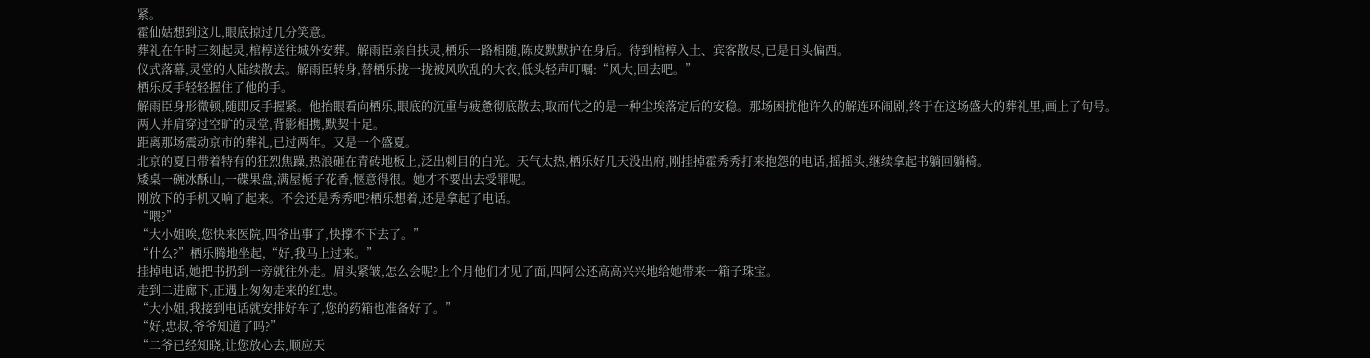紧。
霍仙姑想到这儿,眼底掠过几分笑意。
葬礼在午时三刻起灵,棺椁送往城外安葬。解雨臣亲自扶灵,栖乐一路相随,陈皮默默护在身后。待到棺椁入土、宾客散尽,已是日头偏西。
仪式落幕,灵堂的人陆续散去。解雨臣转身,替栖乐拢一拢被风吹乱的大衣,低头轻声叮嘱:“风大,回去吧。”
栖乐反手轻轻握住了他的手。
解雨臣身形微顿,随即反手握紧。他抬眼看向栖乐,眼底的沉重与疲惫彻底散去,取而代之的是一种尘埃落定后的安稳。那场困扰他许久的解连环闹剧,终于在这场盛大的葬礼里,画上了句号。
两人并肩穿过空旷的灵堂,背影相携,默契十足。
距离那场震动京市的葬礼,已过两年。又是一个盛夏。
北京的夏日带着特有的狂烈焦躁,热浪砸在青砖地板上,泛出刺目的白光。天气太热,栖乐好几天没出府,刚挂掉霍秀秀打来抱怨的电话,摇摇头,继续拿起书躺回躺椅。
矮桌一碗冰酥山,一碟果盘,满屋栀子花香,惬意得很。她才不要出去受罪呢。
刚放下的手机又响了起来。不会还是秀秀吧?栖乐想着,还是拿起了电话。
“喂?”
“大小姐唉,您快来医院,四爷出事了,快撑不下去了。”
“什么?”栖乐腾地坐起,“好,我马上过来。”
挂掉电话,她把书扔到一旁就往外走。眉头紧皱,怎么会呢?上个月他们才见了面,四阿公还高高兴兴地给她带来一箱子珠宝。
走到二进廊下,正遇上匆匆走来的红忠。
“大小姐,我接到电话就安排好车了,您的药箱也准备好了。”
“好,忠叔,爷爷知道了吗?”
“二爷已经知晓,让您放心去,顺应天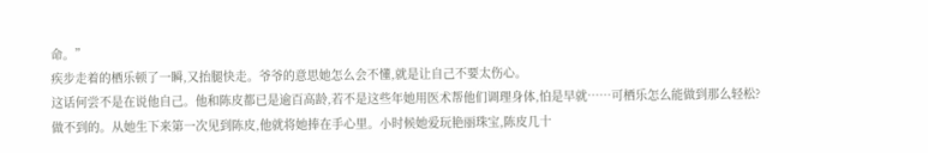命。”
疾步走着的栖乐顿了一瞬,又抬腿快走。爷爷的意思她怎么会不懂,就是让自己不要太伤心。
这话何尝不是在说他自己。他和陈皮都已是逾百高龄,若不是这些年她用医术帮他们调理身体,怕是早就……可栖乐怎么能做到那么轻松?
做不到的。从她生下来第一次见到陈皮,他就将她捧在手心里。小时候她爱玩艳丽珠宝,陈皮几十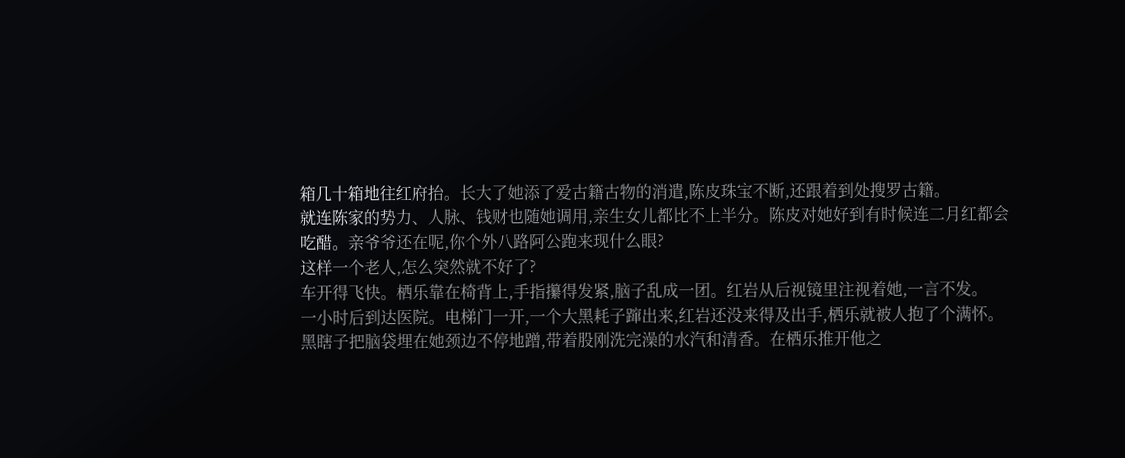箱几十箱地往红府抬。长大了她添了爱古籍古物的消遣,陈皮珠宝不断,还跟着到处搜罗古籍。
就连陈家的势力、人脉、钱财也随她调用,亲生女儿都比不上半分。陈皮对她好到有时候连二月红都会吃醋。亲爷爷还在呢,你个外八路阿公跑来现什么眼?
这样一个老人,怎么突然就不好了?
车开得飞快。栖乐靠在椅背上,手指攥得发紧,脑子乱成一团。红岩从后视镜里注视着她,一言不发。
一小时后到达医院。电梯门一开,一个大黑耗子蹿出来,红岩还没来得及出手,栖乐就被人抱了个满怀。
黑瞎子把脑袋埋在她颈边不停地蹭,带着股刚洗完澡的水汽和清香。在栖乐推开他之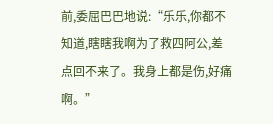前,委屈巴巴地说:“乐乐,你都不知道,瞎瞎我啊为了救四阿公,差点回不来了。我身上都是伤,好痛啊。”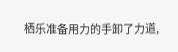栖乐准备用力的手卸了力道,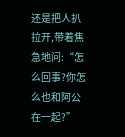还是把人扒拉开,带着焦急地问:“怎么回事?你怎么也和阿公在一起?”